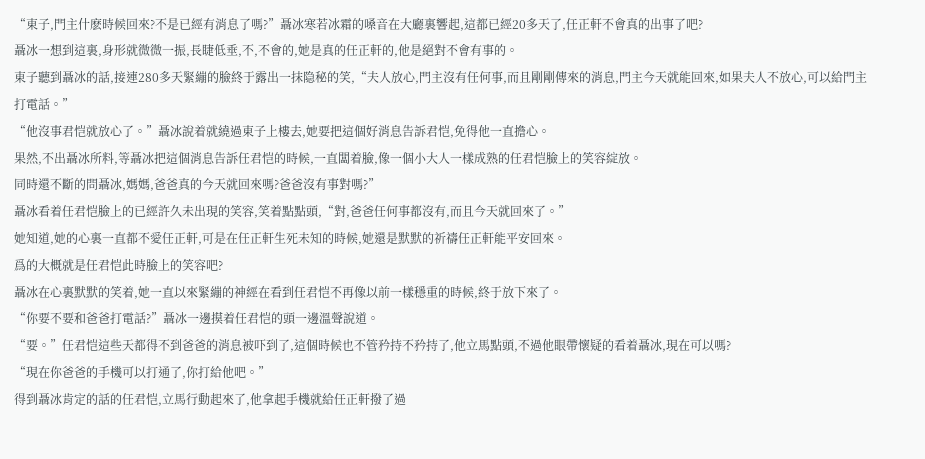“東子,門主什麽時候回來?不是已經有消息了嗎?”聶冰寒若冰霜的嗓音在大廳裏響起,這都已經20多天了,任正軒不會真的出事了吧?
聶冰一想到這裏,身形就微微一振,長睫低垂,不,不會的,她是真的任正軒的,他是絕對不會有事的。
東子聽到聶冰的話,接連280多天緊繃的臉終于露出一抹隐秘的笑,“夫人放心,門主沒有任何事,而且剛剛傳來的消息,門主今天就能回來,如果夫人不放心,可以給門主打電話。”
“他沒事君恺就放心了。”聶冰說着就繞過東子上樓去,她要把這個好消息告訴君恺,免得他一直擔心。
果然,不出聶冰所料,等聶冰把這個消息告訴任君恺的時候,一直闆着臉,像一個小大人一樣成熟的任君恺臉上的笑容綻放。
同時還不斷的問聶冰,媽媽,爸爸真的今天就回來嗎?爸爸沒有事對嗎?”
聶冰看着任君恺臉上的已經許久未出現的笑容,笑着點點頭,“對,爸爸任何事都沒有,而且今天就回來了。”
她知道,她的心裏一直都不愛任正軒,可是在任正軒生死未知的時候,她還是默默的祈禱任正軒能平安回來。
爲的大概就是任君恺此時臉上的笑容吧?
聶冰在心裏默默的笑着,她一直以來緊繃的神經在看到任君恺不再像以前一樣穩重的時候,終于放下來了。
“你要不要和爸爸打電話?”聶冰一邊摸着任君恺的頭一邊溫聲說道。
“要。”任君恺這些天都得不到爸爸的消息被吓到了,這個時候也不管矜持不矜持了,他立馬點頭,不過他眼帶懷疑的看着聶冰,現在可以嗎?
“現在你爸爸的手機可以打通了,你打給他吧。”
得到聶冰肯定的話的任君恺,立馬行動起來了,他拿起手機就給任正軒撥了過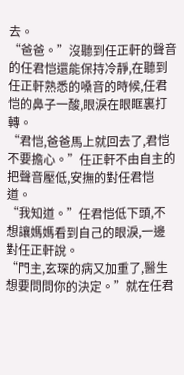去。
“爸爸。”沒聽到任正軒的聲音的任君恺還能保持冷靜,在聽到任正軒熟悉的嗓音的時候,任君恺的鼻子一酸,眼淚在眼眶裏打轉。
“君恺,爸爸馬上就回去了,君恺不要擔心。”任正軒不由自主的把聲音壓低,安撫的對任君恺道。
“我知道。”任君恺低下頭,不想讓媽媽看到自己的眼淚,一邊對任正軒說。
“門主,玄琛的病又加重了,醫生想要問問你的決定。”就在任君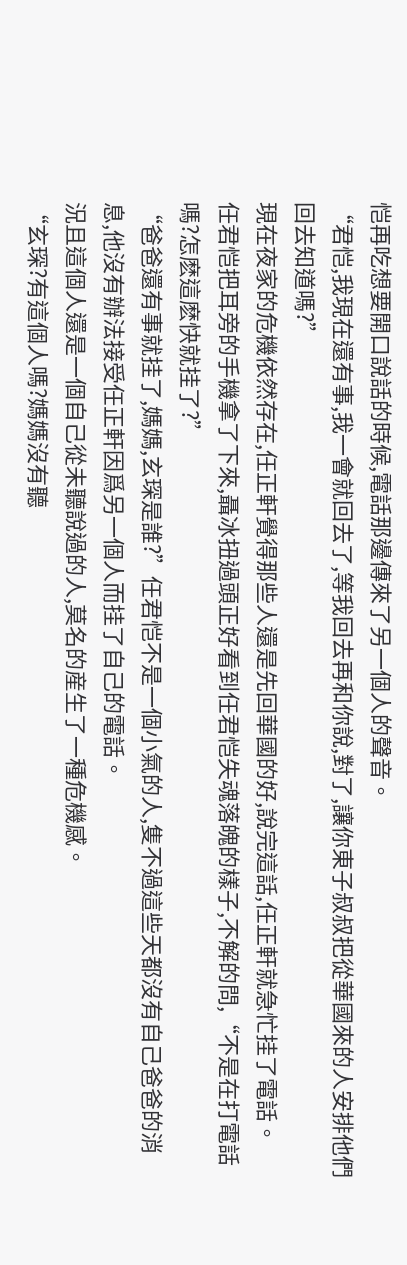恺再吃想要開口說話的時候,電話那邊傳來了另一個人的聲音。
“君恺,我現在還有事,我一會就回去了,等我回去再和你說,對了,讓你東子叔叔把從華國來的人安排他們回去知道嗎?”
現在夜家的危機依然存在,任正軒覺得那些人還是先回華國的好,說完這話,任正軒就急忙挂了電話。
任君恺把耳旁的手機拿了下來,聶冰扭過頭正好看到任君恺失魂落魄的樣子,不解的問,“不是在打電話嗎?怎麽這麽快就挂了?”
“爸爸還有事就挂了,媽媽,玄琛是誰?”任君恺不是一個小氣的人,隻不過這些天都沒有自己爸爸的消息,他沒有辦法接受任正軒因爲另一個人而挂了自己的電話。
況且這個人還是一個自己從未聽說過的人,莫名的産生了一種危機感。
“玄琛?有這個人嗎?媽媽沒有聽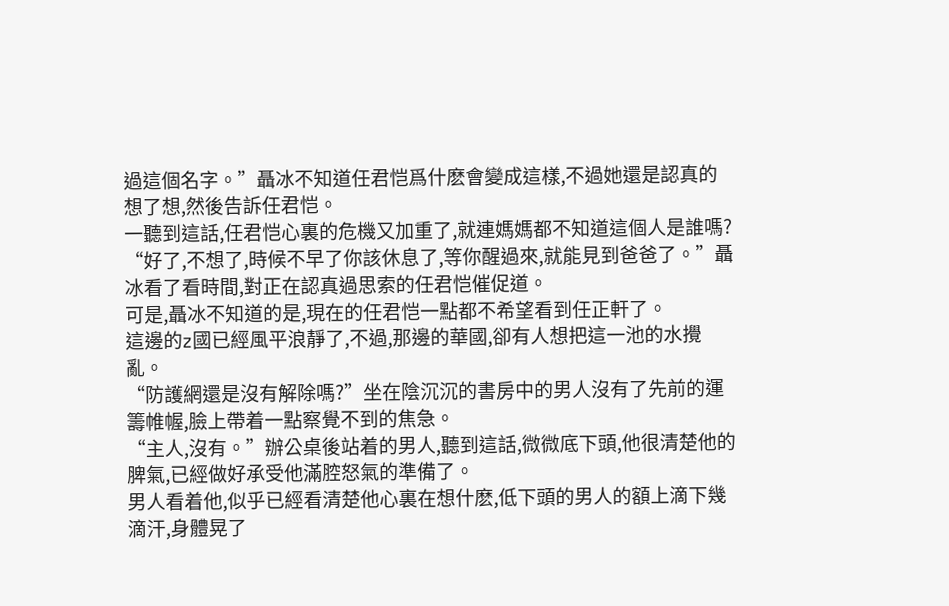過這個名字。”聶冰不知道任君恺爲什麽會變成這樣,不過她還是認真的想了想,然後告訴任君恺。
一聽到這話,任君恺心裏的危機又加重了,就連媽媽都不知道這個人是誰嗎?
“好了,不想了,時候不早了你該休息了,等你醒過來,就能見到爸爸了。”聶冰看了看時間,對正在認真過思索的任君恺催促道。
可是,聶冰不知道的是,現在的任君恺一點都不希望看到任正軒了。
這邊的z國已經風平浪靜了,不過,那邊的華國,卻有人想把這一池的水攪亂。
“防護網還是沒有解除嗎?”坐在陰沉沉的書房中的男人沒有了先前的運籌帷幄,臉上帶着一點察覺不到的焦急。
“主人,沒有。”辦公桌後站着的男人,聽到這話,微微底下頭,他很清楚他的脾氣,已經做好承受他滿腔怒氣的準備了。
男人看着他,似乎已經看清楚他心裏在想什麽,低下頭的男人的額上滴下幾滴汗,身體晃了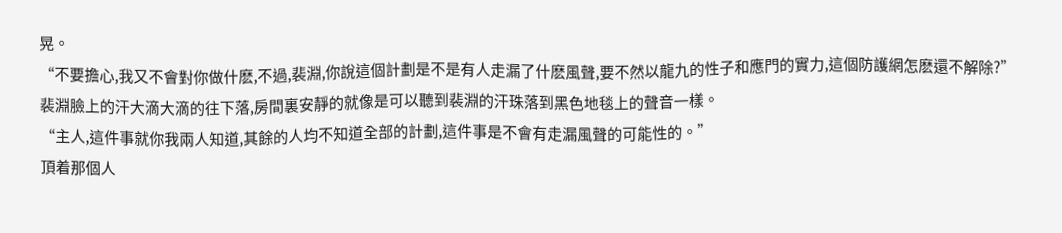晃。
“不要擔心,我又不會對你做什麽,不過,裴淵,你說這個計劃是不是有人走漏了什麽風聲,要不然以龍九的性子和應門的實力,這個防護網怎麽還不解除?”
裴淵臉上的汗大滴大滴的往下落,房間裏安靜的就像是可以聽到裴淵的汗珠落到黑色地毯上的聲音一樣。
“主人,這件事就你我兩人知道,其餘的人均不知道全部的計劃,這件事是不會有走漏風聲的可能性的。”
頂着那個人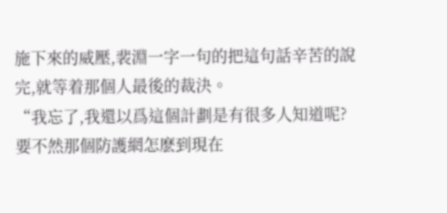施下來的威壓,裴淵一字一句的把這句話辛苦的說完,就等着那個人最後的裁決。
“我忘了,我還以爲這個計劃是有很多人知道呢?要不然那個防護網怎麽到現在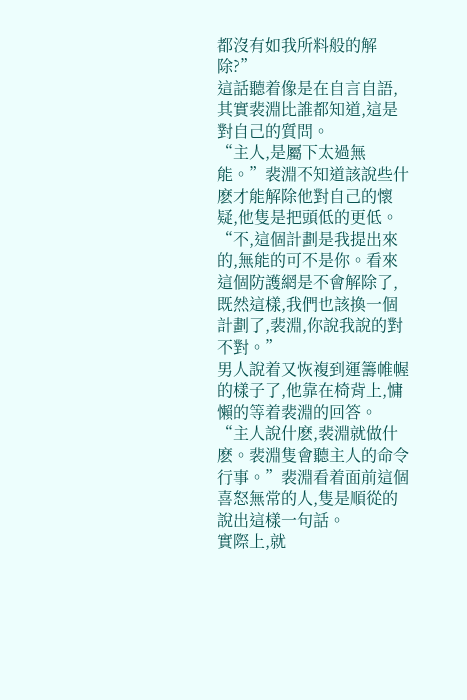都沒有如我所料般的解除?”
這話聽着像是在自言自語,其實裴淵比誰都知道,這是對自己的質問。
“主人,是屬下太過無能。”裴淵不知道該說些什麽才能解除他對自己的懷疑,他隻是把頭低的更低。
“不,這個計劃是我提出來的,無能的可不是你。看來這個防護網是不會解除了,既然這樣,我們也該換一個計劃了,裴淵,你說我說的對不對。”
男人說着又恢複到運籌帷幄的樣子了,他靠在椅背上,慵懶的等着裴淵的回答。
“主人說什麽,裴淵就做什麽。裴淵隻會聽主人的命令行事。”裴淵看着面前這個喜怒無常的人,隻是順從的說出這樣一句話。
實際上,就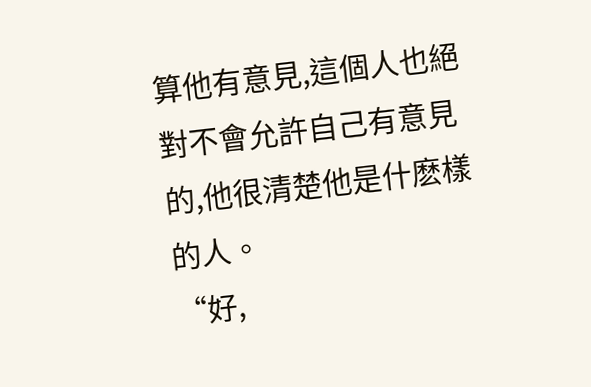算他有意見,這個人也絕對不會允許自己有意見的,他很清楚他是什麽樣的人。
“好,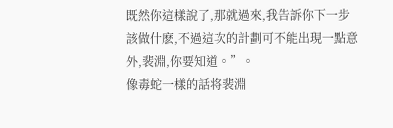既然你這樣說了,那就過來,我告訴你下一步該做什麽,不過這次的計劃可不能出現一點意外,裴淵,你要知道。”。
像毒蛇一樣的話将裴淵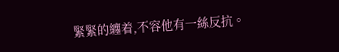緊緊的纏着,不容他有一絲反抗。